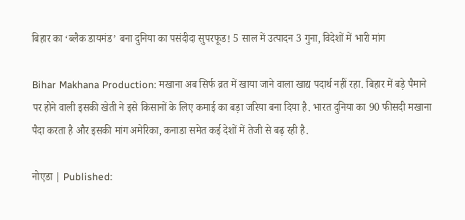बिहार का ‘ब्लैक डायमंड’ बना दुनिया का पसंदीदा सुपरफूड! 5 साल में उत्पादन 3 गुना, विदेशों में भारी मांग

Bihar Makhana Production: मखाना अब सिर्फ व्रत में खाया जाने वाला खाद्य पदार्थ नहीं रहा. बिहार में बड़े पैमाने पर होने वाली इसकी खेती ने इसे किसानों के लिए कमाई का बड़ा जरिया बना दिया है. भारत दुनिया का 90 फीसदी मखाना पैदा करता है और इसकी मांग अमेरिका, कनाडा समेत कई देशों में तेजी से बढ़ रही है.

नोएडा | Published: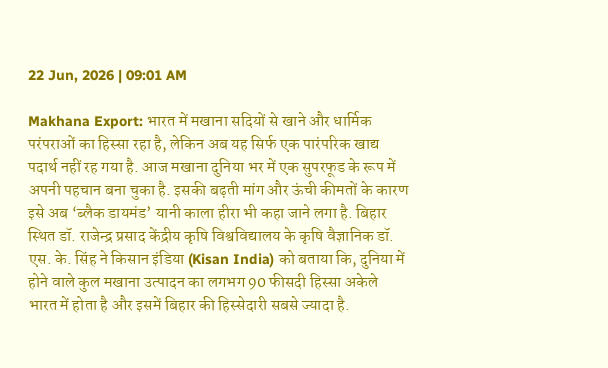22 Jun, 2026 | 09:01 AM

Makhana Export: भारत में मखाना सदियों से खाने और धार्मिक परंपराओं का हिस्सा रहा है, लेकिन अब यह सिर्फ एक पारंपरिक खाद्य पदार्थ नहीं रह गया है. आज मखाना दुनिया भर में एक सुपरफूड के रूप में अपनी पहचान बना चुका है. इसकी बढ़ती मांग और ऊंची कीमतों के कारण इसे अब ‘ब्लैक डायमंड’ यानी काला हीरा भी कहा जाने लगा है. बिहार स्थित डॉ. राजेन्द्र प्रसाद केंद्रीय कृषि विश्वविद्यालय के कृषि वैज्ञानिक डॉ. एस. के. सिंह ने किसान इंडिया (Kisan India) को बताया कि, दुनिया में होने वाले कुल मखाना उत्पादन का लगभग 90 फीसदी हिस्सा अकेले भारत में होता है और इसमें बिहार की हिस्सेदारी सबसे ज्यादा है.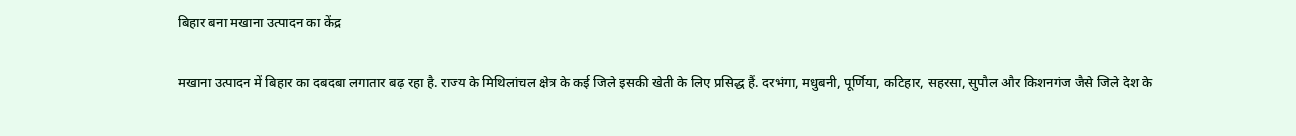बिहार बना मखाना उत्पादन का केंद्र

मखाना उत्पादन में बिहार का दबदबा लगातार बढ़ रहा है. राज्य के मिथिलांचल क्षेत्र के कई जिले इसकी खेती के लिए प्रसिद्ध हैं. दरभंगा, मधुबनी, पूर्णिया, कटिहार, सहरसा, सुपौल और किशनगंज जैसे जिले देश के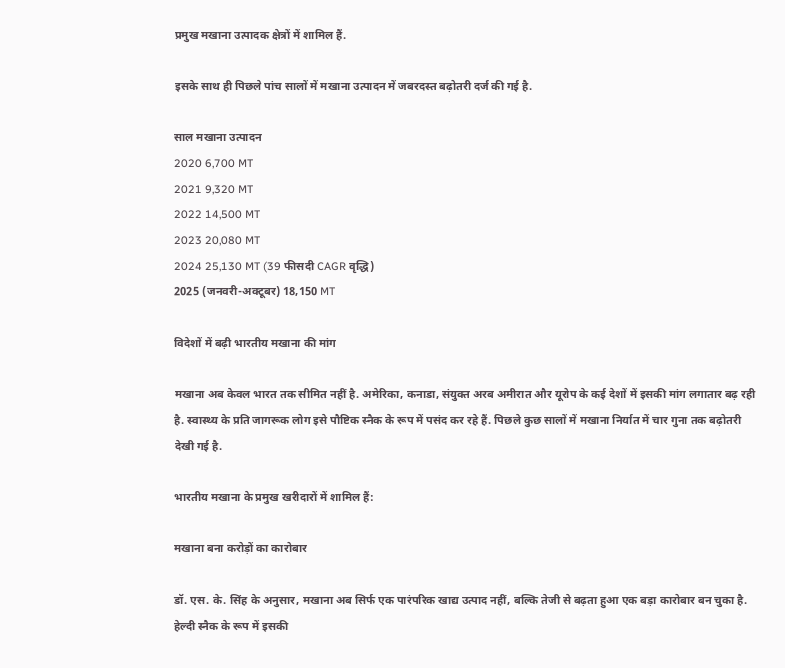प्रमुख मखाना उत्पादक क्षेत्रों में शामिल हैं.

इसके साथ ही पिछले पांच सालों में मखाना उत्पादन में जबरदस्त बढ़ोतरी दर्ज की गई है.

साल मखाना उत्पादन
2020 6,700 MT
2021 9,320 MT
2022 14,500 MT
2023 20,080 MT
2024 25,130 MT (39 फीसदी CAGR वृद्धि)
2025 (जनवरी-अक्टूबर) 18,150 MT

विदेशों में बढ़ी भारतीय मखाना की मांग

मखाना अब केवल भारत तक सीमित नहीं है. अमेरिका, कनाडा, संयुक्त अरब अमीरात और यूरोप के कई देशों में इसकी मांग लगातार बढ़ रही है. स्वास्थ्य के प्रति जागरूक लोग इसे पौष्टिक स्नैक के रूप में पसंद कर रहे हैं. पिछले कुछ सालों में मखाना निर्यात में चार गुना तक बढ़ोतरी देखी गई है.

भारतीय मखाना के प्रमुख खरीदारों में शामिल हैं:

मखाना बना करोड़ों का कारोबार

डॉ. एस. के. सिंह के अनुसार, मखाना अब सिर्फ एक पारंपरिक खाद्य उत्पाद नहीं, बल्कि तेजी से बढ़ता हुआ एक बड़ा कारोबार बन चुका है. हेल्दी स्नैक के रूप में इसकी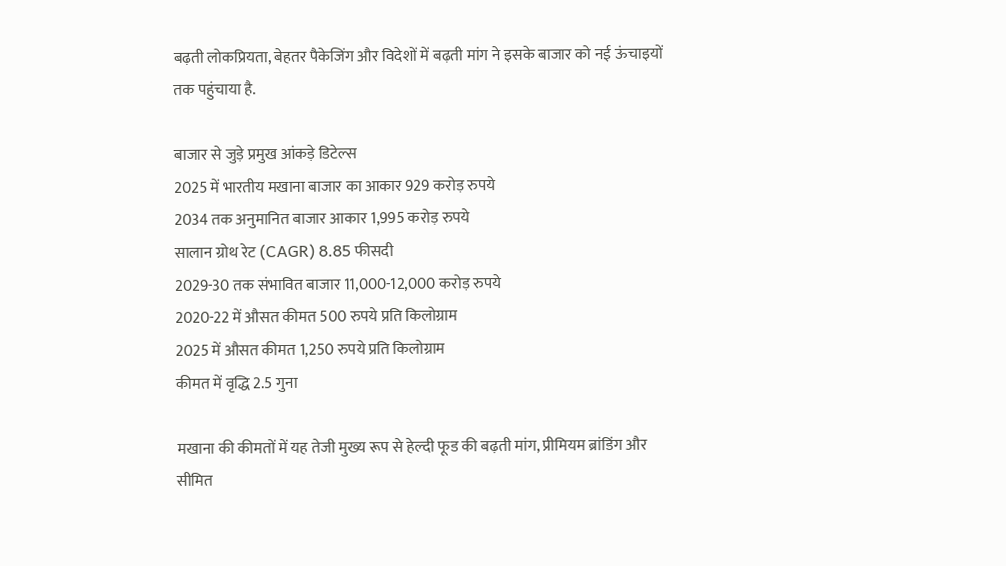बढ़ती लोकप्रियता, बेहतर पैकेजिंग और विदेशों में बढ़ती मांग ने इसके बाजार को नई ऊंचाइयों तक पहुंचाया है.

बाजार से जुड़े प्रमुख आंकड़े डिटेल्स
2025 में भारतीय मखाना बाजार का आकार 929 करोड़ रुपये
2034 तक अनुमानित बाजार आकार 1,995 करोड़ रुपये
सालान ग्रोथ रेट (CAGR) 8.85 फीसदी
2029-30 तक संभावित बाजार 11,000-12,000 करोड़ रुपये
2020-22 में औसत कीमत 500 रुपये प्रति किलोग्राम
2025 में औसत कीमत 1,250 रुपये प्रति किलोग्राम
कीमत में वृद्धि 2.5 गुना

मखाना की कीमतों में यह तेजी मुख्य रूप से हेल्दी फूड की बढ़ती मांग, प्रीमियम ब्रांडिंग और सीमित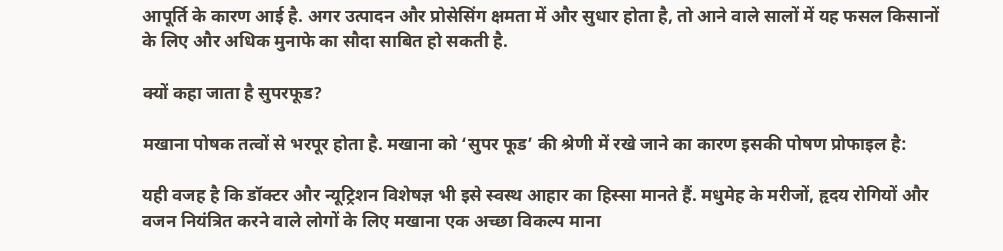आपूर्ति के कारण आई है. अगर उत्पादन और प्रोसेसिंग क्षमता में और सुधार होता है, तो आने वाले सालों में यह फसल किसानों के लिए और अधिक मुनाफे का सौदा साबित हो सकती है.

क्यों कहा जाता है सुपरफूड?

मखाना पोषक तत्वों से भरपूर होता है. मखाना को ‘सुपर फूड’ की श्रेणी में रखे जाने का कारण इसकी पोषण प्रोफाइल है:

यही वजह है कि डॉक्टर और न्यूट्रिशन विशेषज्ञ भी इसे स्वस्थ आहार का हिस्सा मानते हैं. मधुमेह के मरीजों, हृदय रोगियों और वजन नियंत्रित करने वाले लोगों के लिए मखाना एक अच्छा विकल्प माना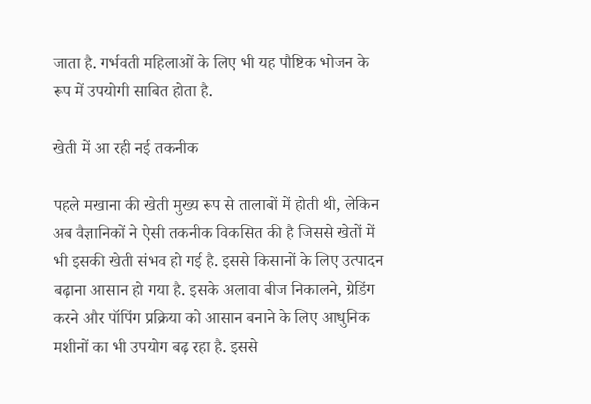जाता है. गर्भवती महिलाओं के लिए भी यह पौष्टिक भोजन के रूप में उपयोगी साबित होता है.

खेती में आ रही नई तकनीक

पहले मखाना की खेती मुख्य रूप से तालाबों में होती थी, लेकिन अब वैज्ञानिकों ने ऐसी तकनीक विकसित की है जिससे खेतों में भी इसकी खेती संभव हो गई है. इससे किसानों के लिए उत्पादन बढ़ाना आसान हो गया है. इसके अलावा बीज निकालने, ग्रेडिंग करने और पॉपिंग प्रक्रिया को आसान बनाने के लिए आधुनिक मशीनों का भी उपयोग बढ़ रहा है. इससे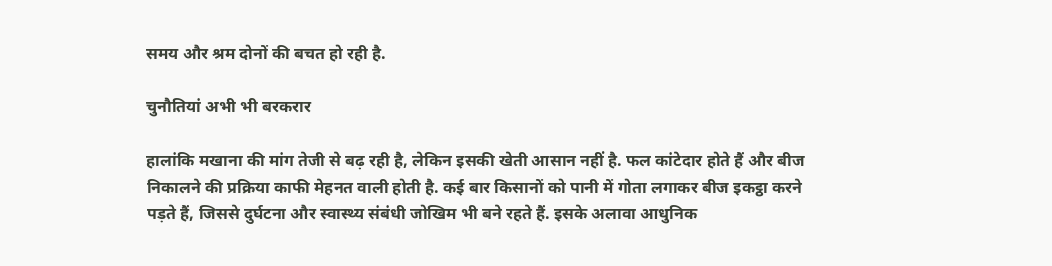समय और श्रम दोनों की बचत हो रही है.

चुनौतियां अभी भी बरकरार

हालांकि मखाना की मांग तेजी से बढ़ रही है, लेकिन इसकी खेती आसान नहीं है. फल कांटेदार होते हैं और बीज निकालने की प्रक्रिया काफी मेहनत वाली होती है. कई बार किसानों को पानी में गोता लगाकर बीज इकट्ठा करने पड़ते हैं, जिससे दुर्घटना और स्वास्थ्य संबंधी जोखिम भी बने रहते हैं. इसके अलावा आधुनिक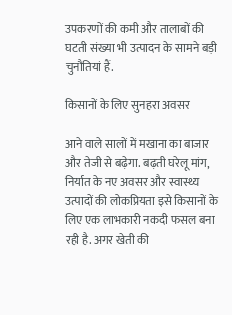उपकरणों की कमी और तालाबों की घटती संख्या भी उत्पादन के सामने बड़ी चुनौतियां हैं.

किसानों के लिए सुनहरा अवसर

आने वाले सालों में मखाना का बाजार और तेजी से बढ़ेगा. बढ़ती घरेलू मांग, निर्यात के नए अवसर और स्वास्थ्य उत्पादों की लोकप्रियता इसे किसानों के लिए एक लाभकारी नकदी फसल बना रही है. अगर खेती की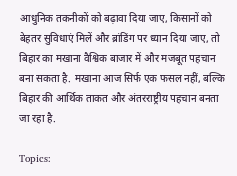आधुनिक तकनीकों को बढ़ावा दिया जाए, किसानों को बेहतर सुविधाएं मिलें और ब्रांडिंग पर ध्यान दिया जाए, तो बिहार का मखाना वैश्विक बाजार में और मजबूत पहचान बना सकता है. मखाना आज सिर्फ एक फसल नहीं, बल्कि बिहार की आर्थिक ताकत और अंतरराष्ट्रीय पहचान बनता जा रहा है.

Topics: